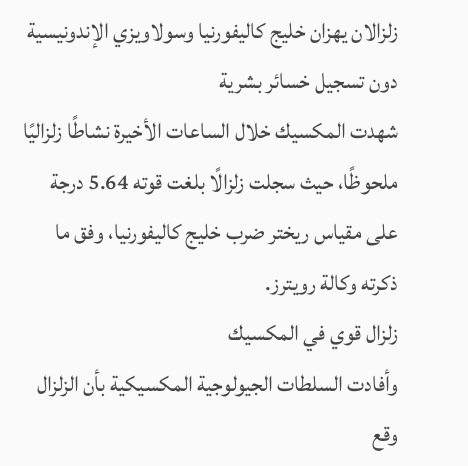زلزالان يهزان خليج كاليفورنيا وسولاويزي الإندونيسية دون تسجيل خسائر بشرية
شهدت المكسيك خلال الساعات الأخيرة نشاطًا زلزاليًا ملحوظًا، حيث سجلت زلزالًا بلغت قوته 5.64 درجة على مقياس ريختر ضرب خليج كاليفورنيا، وفق ما ذكرته وكالة رويترز.
زلزال قوي في المكسيك
وأفادت السلطات الجيولوجية المكسيكية بأن الزلزال وقع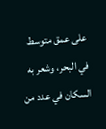على عمق متوسط في البحر، وشعر به السكان في عدد من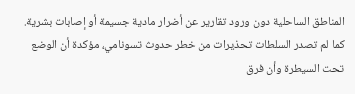المناطق الساحلية دون ورود تقارير عن أضرار مادية جسيمة أو إصابات بشرية. كما لم تصدر السلطات تحذيرات من خطر حدوث تسونامي، مؤكدة أن الوضع تحت السيطرة وأن فرق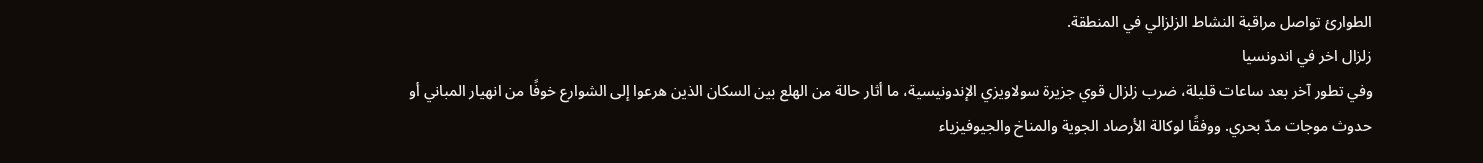الطوارئ تواصل مراقبة النشاط الزلزالي في المنطقة.
زلزال اخر في اندونسيا
وفي تطور آخر بعد ساعات قليلة، ضرب زلزال قوي جزيرة سولاويزي الإندونيسية، ما أثار حالة من الهلع بين السكان الذين هرعوا إلى الشوارع خوفًا من انهيار المباني أو حدوث موجات مدّ بحري. ووفقًا لوكالة الأرصاد الجوية والمناخ والجيوفيزياء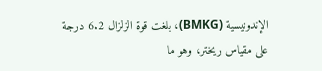الإندونيسية (BMKG)، بلغت قوة الزلزال 6.2 درجة على مقياس ريختر، وهو ما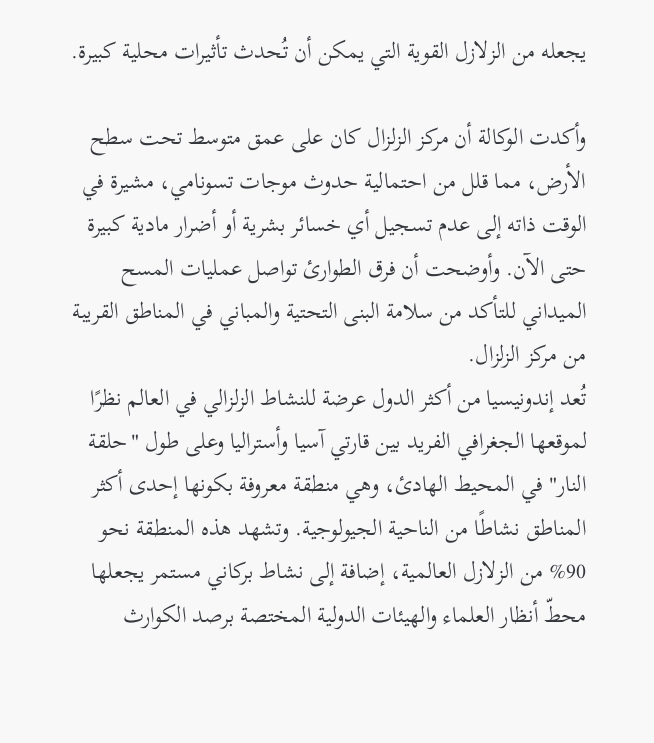يجعله من الزلازل القوية التي يمكن أن تُحدث تأثيرات محلية كبيرة.

وأكدت الوكالة أن مركز الزلزال كان على عمق متوسط تحت سطح الأرض، مما قلل من احتمالية حدوث موجات تسونامي، مشيرة في الوقت ذاته إلى عدم تسجيل أي خسائر بشرية أو أضرار مادية كبيرة حتى الآن. وأوضحت أن فرق الطوارئ تواصل عمليات المسح الميداني للتأكد من سلامة البنى التحتية والمباني في المناطق القريبة من مركز الزلزال.
تُعد إندونيسيا من أكثر الدول عرضة للنشاط الزلزالي في العالم نظرًا لموقعها الجغرافي الفريد بين قارتي آسيا وأستراليا وعلى طول "حلقة النار" في المحيط الهادئ، وهي منطقة معروفة بكونها إحدى أكثر المناطق نشاطًا من الناحية الجيولوجية. وتشهد هذه المنطقة نحو 90% من الزلازل العالمية، إضافة إلى نشاط بركاني مستمر يجعلها محطّ أنظار العلماء والهيئات الدولية المختصة برصد الكوارث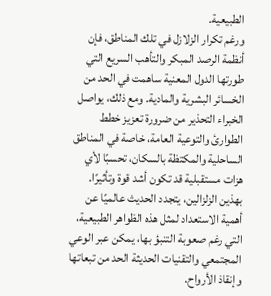الطبيعية.
ورغم تكرار الزلازل في تلك المناطق، فإن أنظمة الرصد المبكر والتأهب السريع التي طورتها الدول المعنية ساهمت في الحد من الخسائر البشرية والمادية. ومع ذلك، يواصل الخبراء التحذير من ضرورة تعزيز خطط الطوارئ والتوعية العامة، خاصة في المناطق الساحلية والمكتظة بالسكان، تحسبًا لأي هزات مستقبلية قد تكون أشد قوة وتأثيرًا.
بهذين الزلزالين، يتجدد الحديث عالميًا عن أهمية الاستعداد لمثل هذه الظواهر الطبيعية، التي رغم صعوبة التنبؤ بها، يمكن عبر الوعي المجتمعي والتقنيات الحديثة الحد من تبعاتها وإنقاذ الأرواح.